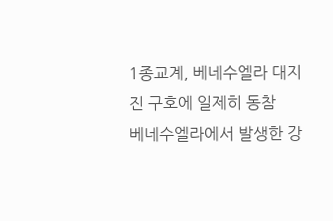1종교계, 베네수엘라 대지진 구호에 일제히 동참
베네수엘라에서 발생한 강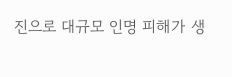진으로 대규모 인명 피해가 생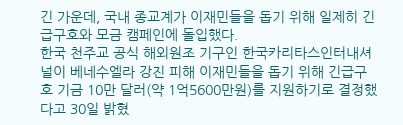긴 가운데, 국내 종교계가 이재민들을 돕기 위해 일제히 긴급구호와 모금 캠페인에 돌입했다.
한국 천주교 공식 해외원조 기구인 한국카리타스인터내셔널이 베네수엘라 강진 피해 이재민들을 돕기 위해 긴급구호 기금 10만 달러(약 1억5600만원)를 지원하기로 결정했다고 30일 밝혔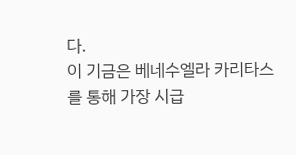다.
이 기금은 베네수엘라 카리타스를 통해 가장 시급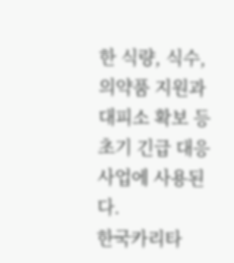한 식량, 식수, 의약품 지원과 대피소 확보 등 초기 긴급 대응 사업에 사용된다.
한국카리타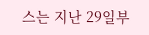스는 지난 29일부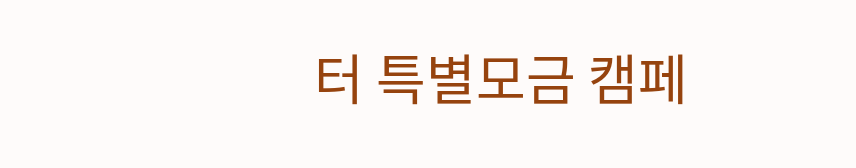터 특별모금 캠페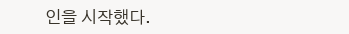인을 시작했다.